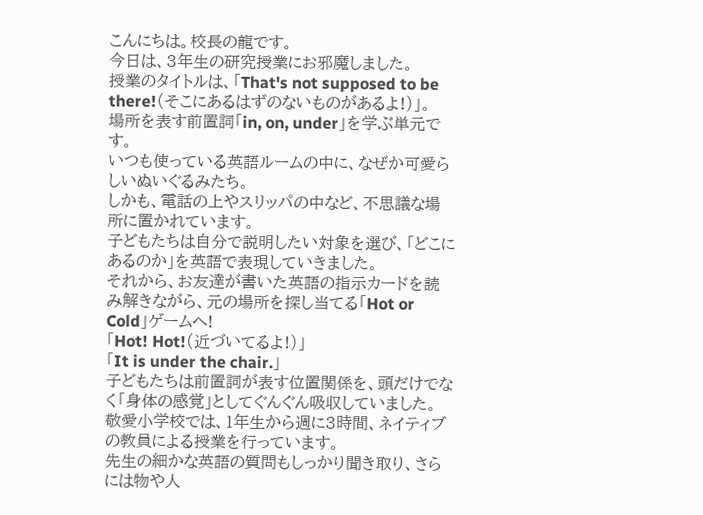こんにちは。校長の龍です。
今日は、3年生の研究授業にお邪魔しました。
授業のタイトルは、「That's not supposed to be there!(そこにあるはずのないものがあるよ!)」。
場所を表す前置詞「in, on, under」を学ぶ単元です。
いつも使っている英語ルームの中に、なぜか可愛らしいぬいぐるみたち。
しかも、電話の上やスリッパの中など、不思議な場所に置かれています。
子どもたちは自分で説明したい対象を選び、「どこにあるのか」を英語で表現していきました。
それから、お友達が書いた英語の指示カードを読み解きながら、元の場所を探し当てる「Hot or Cold」ゲームへ!
「Hot! Hot!(近づいてるよ!)」
「It is under the chair.」
子どもたちは前置詞が表す位置関係を、頭だけでなく「身体の感覚」としてぐんぐん吸収していました。
敬愛小学校では、1年生から週に3時間、ネイティブの教員による授業を行っています。
先生の細かな英語の質問もしっかり聞き取り、さらには物や人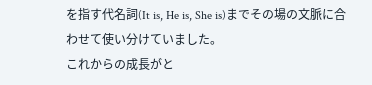を指す代名詞(It is, He is, She is)までその場の文脈に合わせて使い分けていました。
これからの成長がと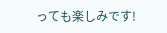っても楽しみです!